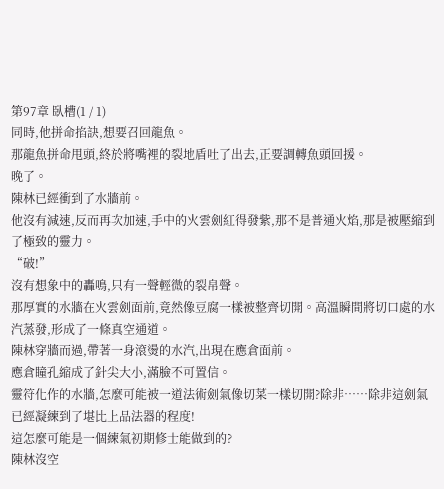第97章 臥槽(1 / 1)
同時,他拼命掐訣,想要召回龍魚。
那龍魚拼命甩頭,終於將嘴裡的裂地盾吐了出去,正要調轉魚頭回援。
晚了。
陳林已經衝到了水牆前。
他沒有減速,反而再次加速,手中的火雲劍紅得發紫,那不是普通火焰,那是被壓縮到了極致的靈力。
“破!”
沒有想象中的轟鳴,只有一聲輕微的裂帛聲。
那厚實的水牆在火雲劍面前,竟然像豆腐一樣被整齊切開。高溫瞬間將切口處的水汽蒸發,形成了一條真空通道。
陳林穿牆而過,帶著一身滾燙的水汽,出現在應倉面前。
應倉瞳孔縮成了針尖大小,滿臉不可置信。
靈符化作的水牆,怎麼可能被一道法術劍氣像切菜一樣切開?除非……除非這劍氣已經凝練到了堪比上品法器的程度!
這怎麼可能是一個練氣初期修士能做到的?
陳林沒空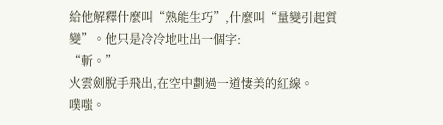給他解釋什麼叫“熟能生巧”,什麼叫“量變引起質變”。他只是冷冷地吐出一個字:
“斬。”
火雲劍脫手飛出,在空中劃過一道悽美的紅線。
噗嗤。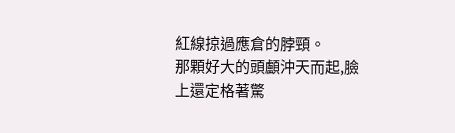紅線掠過應倉的脖頸。
那顆好大的頭顱沖天而起,臉上還定格著驚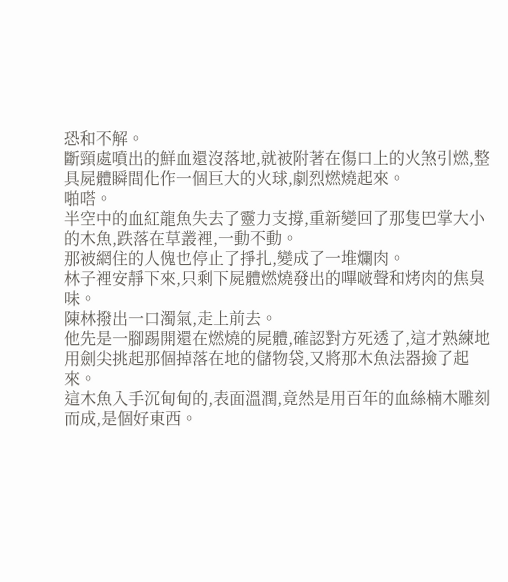恐和不解。
斷頸處噴出的鮮血還沒落地,就被附著在傷口上的火煞引燃,整具屍體瞬間化作一個巨大的火球,劇烈燃燒起來。
啪嗒。
半空中的血紅龍魚失去了靈力支撐,重新變回了那隻巴掌大小的木魚,跌落在草叢裡,一動不動。
那被網住的人傀也停止了掙扎,變成了一堆爛肉。
林子裡安靜下來,只剩下屍體燃燒發出的嗶啵聲和烤肉的焦臭味。
陳林撥出一口濁氣,走上前去。
他先是一腳踢開還在燃燒的屍體,確認對方死透了,這才熟練地用劍尖挑起那個掉落在地的儲物袋,又將那木魚法器撿了起來。
這木魚入手沉甸甸的,表面溫潤,竟然是用百年的血絲楠木雕刻而成,是個好東西。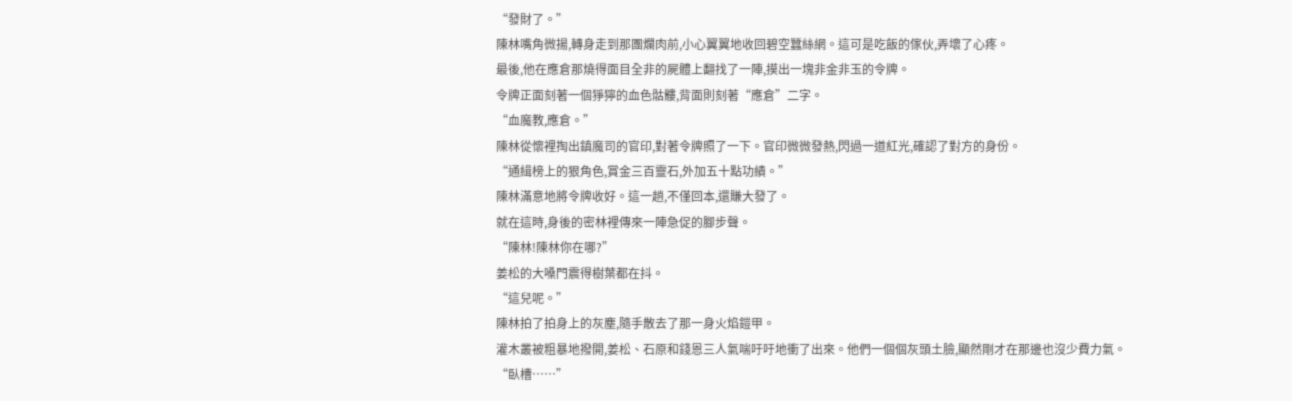“發財了。”
陳林嘴角微揚,轉身走到那團爛肉前,小心翼翼地收回碧空蠶絲網。這可是吃飯的傢伙,弄壞了心疼。
最後,他在應倉那燒得面目全非的屍體上翻找了一陣,摸出一塊非金非玉的令牌。
令牌正面刻著一個猙獰的血色骷髏,背面則刻著“應倉”二字。
“血魔教,應倉。”
陳林從懷裡掏出鎮魔司的官印,對著令牌照了一下。官印微微發熱,閃過一道紅光,確認了對方的身份。
“通緝榜上的狠角色,賞金三百靈石,外加五十點功績。”
陳林滿意地將令牌收好。這一趟,不僅回本,還賺大發了。
就在這時,身後的密林裡傳來一陣急促的腳步聲。
“陳林!陳林你在哪?”
姜松的大嗓門震得樹葉都在抖。
“這兒呢。”
陳林拍了拍身上的灰塵,隨手散去了那一身火焰鎧甲。
灌木叢被粗暴地撥開,姜松、石原和錢恩三人氣喘吁吁地衝了出來。他們一個個灰頭土臉,顯然剛才在那邊也沒少費力氣。
“臥槽……”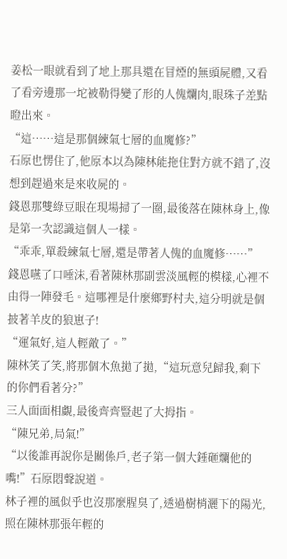姜松一眼就看到了地上那具還在冒煙的無頭屍體,又看了看旁邊那一坨被勒得變了形的人傀爛肉,眼珠子差點瞪出來。
“這……這是那個練氣七層的血魔修?”
石原也愣住了,他原本以為陳林能拖住對方就不錯了,沒想到趕過來是來收屍的。
錢恩那雙綠豆眼在現場掃了一圈,最後落在陳林身上,像是第一次認識這個人一樣。
“乖乖,單殺練氣七層,還是帶著人傀的血魔修……”
錢恩嚥了口唾沫,看著陳林那副雲淡風輕的模樣,心裡不由得一陣發毛。這哪裡是什麼鄉野村夫,這分明就是個披著羊皮的狼崽子!
“運氣好,這人輕敵了。”
陳林笑了笑,將那個木魚拋了拋,“這玩意兒歸我,剩下的你們看著分?”
三人面面相覷,最後齊齊豎起了大拇指。
“陳兄弟,局氣!”
“以後誰再說你是關係戶,老子第一個大錘砸爛他的嘴!”石原悶聲說道。
林子裡的風似乎也沒那麼腥臭了,透過樹梢灑下的陽光,照在陳林那張年輕的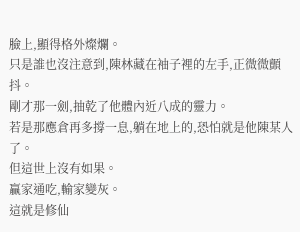臉上,顯得格外燦爛。
只是誰也沒注意到,陳林藏在袖子裡的左手,正微微顫抖。
剛才那一劍,抽乾了他體內近八成的靈力。
若是那應倉再多撐一息,躺在地上的,恐怕就是他陳某人了。
但這世上沒有如果。
贏家通吃,輸家變灰。
這就是修仙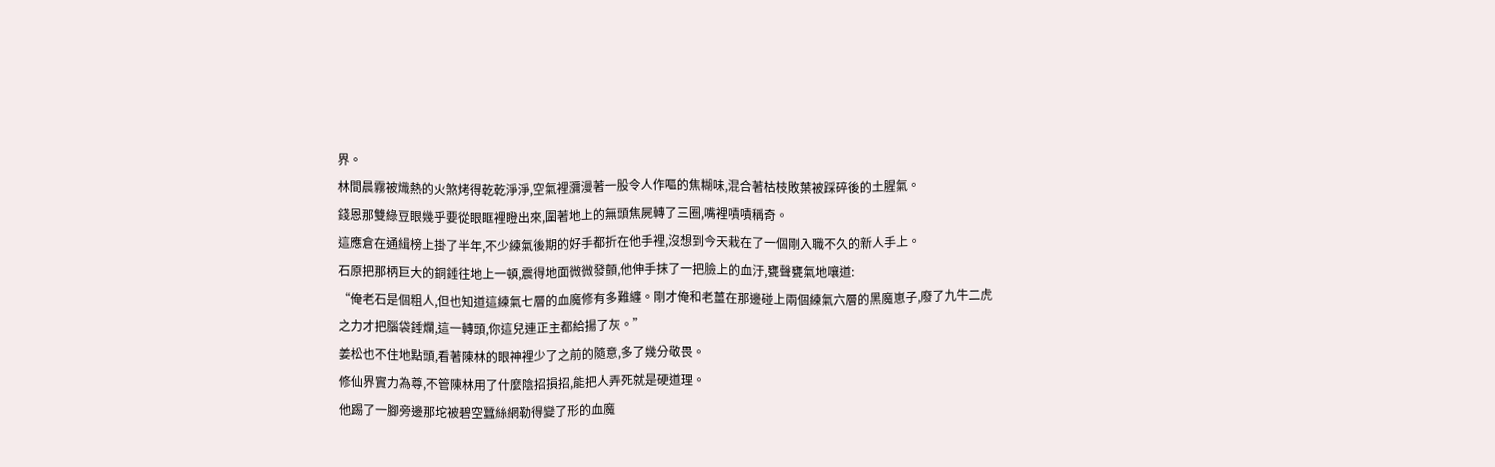界。
林間晨霧被熾熱的火煞烤得乾乾淨淨,空氣裡瀰漫著一股令人作嘔的焦糊味,混合著枯枝敗葉被踩碎後的土腥氣。
錢恩那雙綠豆眼幾乎要從眼眶裡瞪出來,圍著地上的無頭焦屍轉了三圈,嘴裡嘖嘖稱奇。
這應倉在通緝榜上掛了半年,不少練氣後期的好手都折在他手裡,沒想到今天栽在了一個剛入職不久的新人手上。
石原把那柄巨大的銅錘往地上一頓,震得地面微微發顫,他伸手抹了一把臉上的血汙,甕聲甕氣地嚷道:
“俺老石是個粗人,但也知道這練氣七層的血魔修有多難纏。剛才俺和老薑在那邊碰上兩個練氣六層的黑魔崽子,廢了九牛二虎之力才把腦袋錘爛,這一轉頭,你這兒連正主都給揚了灰。”
姜松也不住地點頭,看著陳林的眼神裡少了之前的隨意,多了幾分敬畏。
修仙界實力為尊,不管陳林用了什麼陰招損招,能把人弄死就是硬道理。
他踢了一腳旁邊那坨被碧空蠶絲網勒得變了形的血魔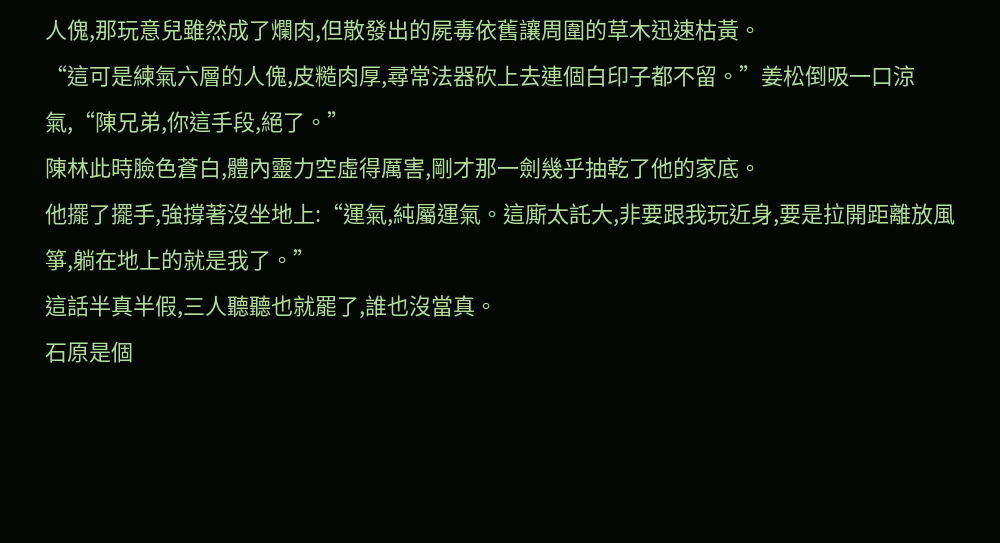人傀,那玩意兒雖然成了爛肉,但散發出的屍毒依舊讓周圍的草木迅速枯黃。
“這可是練氣六層的人傀,皮糙肉厚,尋常法器砍上去連個白印子都不留。”姜松倒吸一口涼氣,“陳兄弟,你這手段,絕了。”
陳林此時臉色蒼白,體內靈力空虛得厲害,剛才那一劍幾乎抽乾了他的家底。
他擺了擺手,強撐著沒坐地上:“運氣,純屬運氣。這廝太託大,非要跟我玩近身,要是拉開距離放風箏,躺在地上的就是我了。”
這話半真半假,三人聽聽也就罷了,誰也沒當真。
石原是個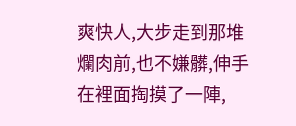爽快人,大步走到那堆爛肉前,也不嫌髒,伸手在裡面掏摸了一陣,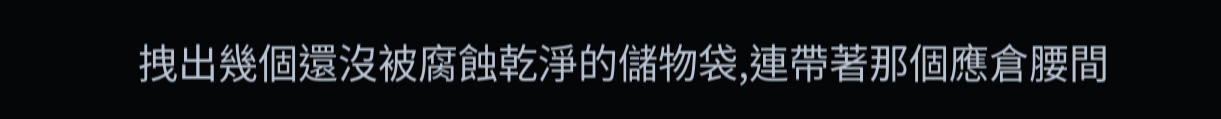拽出幾個還沒被腐蝕乾淨的儲物袋,連帶著那個應倉腰間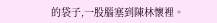的袋子,一股腦塞到陳林懷裡。